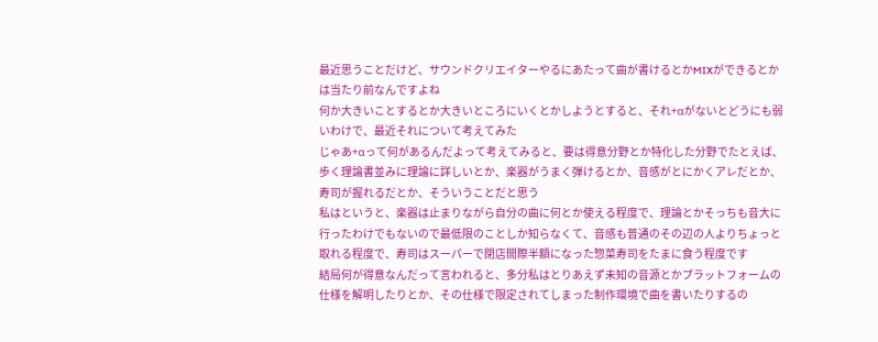最近思うことだけど、サウンドクリエイターやるにあたって曲が書けるとかMIXができるとかは当たり前なんですよね
何か大きいことするとか大きいところにいくとかしようとすると、それ+αがないとどうにも弱いわけで、最近それについて考えてみた
じゃあ+αって何があるんだよって考えてみると、要は得意分野とか特化した分野でたとえば、歩く理論書並みに理論に詳しいとか、楽器がうまく弾けるとか、音感がとにかくアレだとか、寿司が握れるだとか、そういうことだと思う
私はというと、楽器は止まりながら自分の曲に何とか使える程度で、理論とかそっちも音大に行ったわけでもないので最低限のことしか知らなくて、音感も普通のその辺の人よりちょっと取れる程度で、寿司はスーパーで閉店間際半額になった惣菜寿司をたまに食う程度です
結局何が得意なんだって言われると、多分私はとりあえず未知の音源とかプラットフォームの仕様を解明したりとか、その仕様で限定されてしまった制作環境で曲を書いたりするの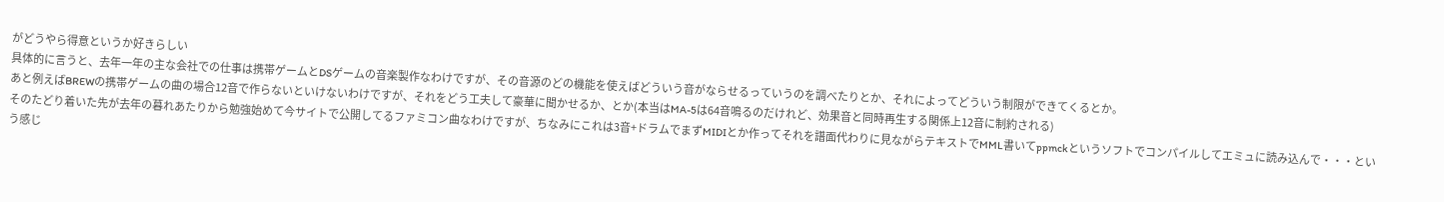がどうやら得意というか好きらしい
具体的に言うと、去年一年の主な会社での仕事は携帯ゲームとDSゲームの音楽製作なわけですが、その音源のどの機能を使えばどういう音がならせるっていうのを調べたりとか、それによってどういう制限ができてくるとか。
あと例えばBREWの携帯ゲームの曲の場合12音で作らないといけないわけですが、それをどう工夫して豪華に聞かせるか、とか(本当はMA-5は64音鳴るのだけれど、効果音と同時再生する関係上12音に制約される)
そのたどり着いた先が去年の暮れあたりから勉強始めて今サイトで公開してるファミコン曲なわけですが、ちなみにこれは3音+ドラムでまずMIDIとか作ってそれを譜面代わりに見ながらテキストでMML書いてppmckというソフトでコンパイルしてエミュに読み込んで・・・という感じ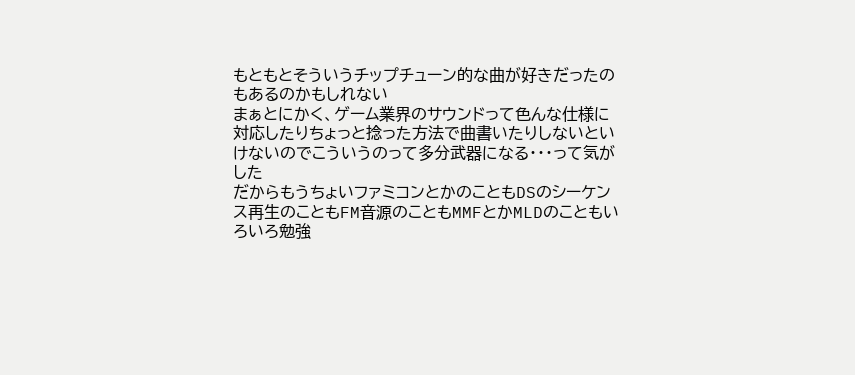もともとそういうチップチューン的な曲が好きだったのもあるのかもしれない
まぁとにかく、ゲーム業界のサウンドって色んな仕様に対応したりちょっと捻った方法で曲書いたりしないといけないのでこういうのって多分武器になる・・・って気がした
だからもうちょいファミコンとかのこともDSのシーケンス再生のこともFM音源のこともMMFとかMLDのこともいろいろ勉強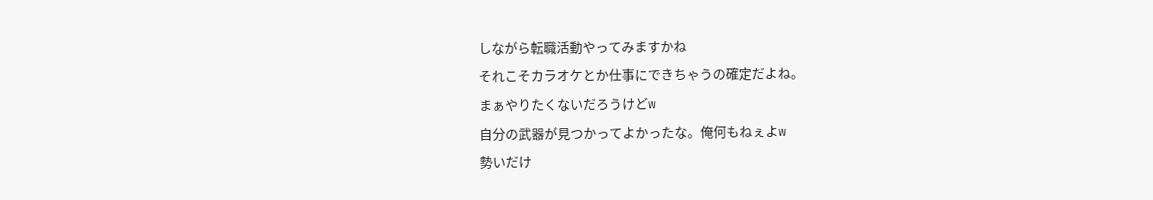しながら転職活動やってみますかね
それこそカラオケとか仕事にできちゃうの確定だよね。
まぁやりたくないだろうけどw
自分の武器が見つかってよかったな。俺何もねぇよw
勢いだけ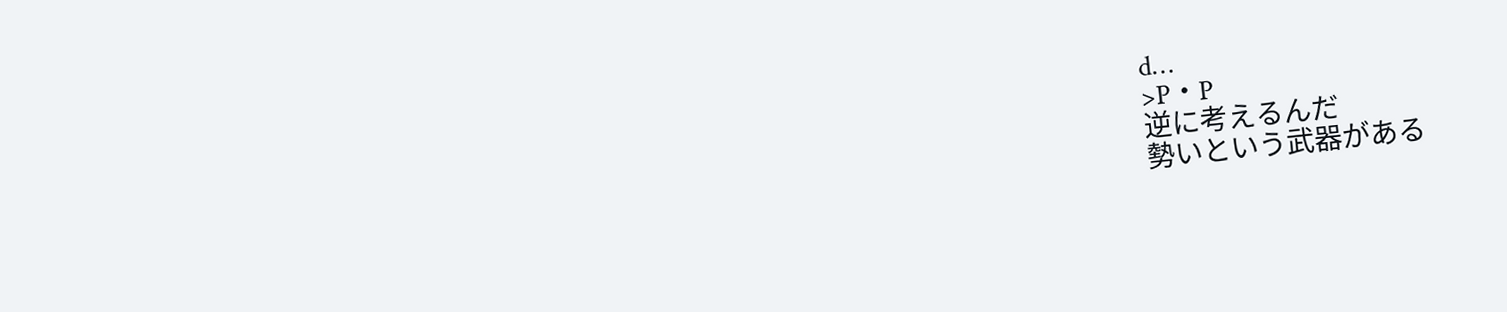d…
>P・P
逆に考えるんだ
勢いという武器がある